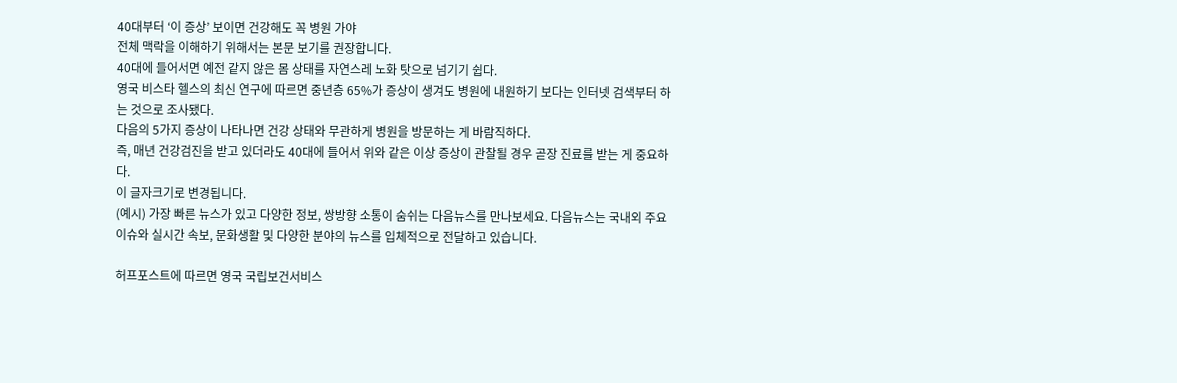40대부터 ‘이 증상’ 보이면 건강해도 꼭 병원 가야
전체 맥락을 이해하기 위해서는 본문 보기를 권장합니다.
40대에 들어서면 예전 같지 않은 몸 상태를 자연스레 노화 탓으로 넘기기 쉽다.
영국 비스타 헬스의 최신 연구에 따르면 중년층 65%가 증상이 생겨도 병원에 내원하기 보다는 인터넷 검색부터 하는 것으로 조사됐다.
다음의 5가지 증상이 나타나면 건강 상태와 무관하게 병원을 방문하는 게 바람직하다.
즉, 매년 건강검진을 받고 있더라도 40대에 들어서 위와 같은 이상 증상이 관찰될 경우 곧장 진료를 받는 게 중요하다.
이 글자크기로 변경됩니다.
(예시) 가장 빠른 뉴스가 있고 다양한 정보, 쌍방향 소통이 숨쉬는 다음뉴스를 만나보세요. 다음뉴스는 국내외 주요이슈와 실시간 속보, 문화생활 및 다양한 분야의 뉴스를 입체적으로 전달하고 있습니다.

허프포스트에 따르면 영국 국립보건서비스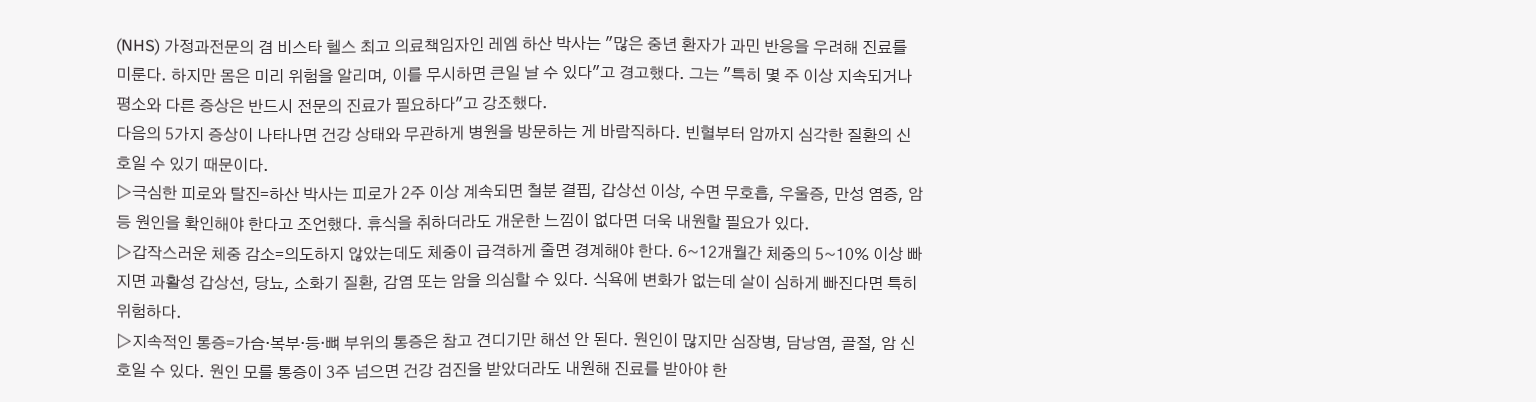(NHS) 가정과전문의 겸 비스타 헬스 최고 의료책임자인 레엠 하산 박사는 "많은 중년 환자가 과민 반응을 우려해 진료를 미룬다. 하지만 몸은 미리 위험을 알리며, 이를 무시하면 큰일 날 수 있다"고 경고했다. 그는 "특히 몇 주 이상 지속되거나 평소와 다른 증상은 반드시 전문의 진료가 필요하다"고 강조했다.
다음의 5가지 증상이 나타나면 건강 상태와 무관하게 병원을 방문하는 게 바람직하다. 빈혈부터 암까지 심각한 질환의 신호일 수 있기 때문이다.
▷극심한 피로와 탈진=하산 박사는 피로가 2주 이상 계속되면 철분 결핍, 갑상선 이상, 수면 무호흡, 우울증, 만성 염증, 암 등 원인을 확인해야 한다고 조언했다. 휴식을 취하더라도 개운한 느낌이 없다면 더욱 내원할 필요가 있다.
▷갑작스러운 체중 감소=의도하지 않았는데도 체중이 급격하게 줄면 경계해야 한다. 6~12개월간 체중의 5~10% 이상 빠지면 과활성 갑상선, 당뇨, 소화기 질환, 감염 또는 암을 의심할 수 있다. 식욕에 변화가 없는데 살이 심하게 빠진다면 특히 위험하다.
▷지속적인 통증=가슴·복부·등·뼈 부위의 통증은 참고 견디기만 해선 안 된다. 원인이 많지만 심장병, 담낭염, 골절, 암 신호일 수 있다. 원인 모를 통증이 3주 넘으면 건강 검진을 받았더라도 내원해 진료를 받아야 한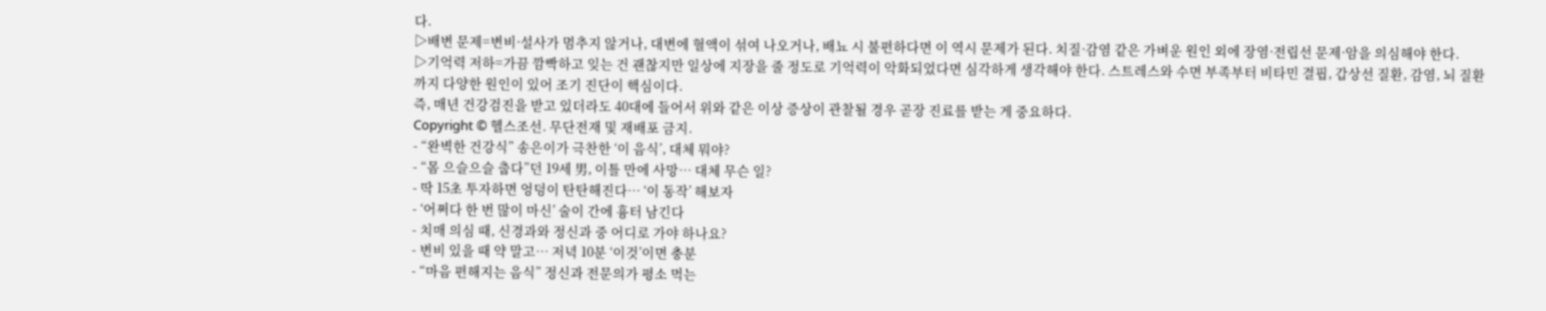다.
▷배변 문제=변비·설사가 멈추지 않거나, 대변에 혈액이 섞여 나오거나, 배뇨 시 불편하다면 이 역시 문제가 된다. 치질·감염 같은 가벼운 원인 외에 장염·전립선 문제·암을 의심해야 한다.
▷기억력 저하=가끔 깜빡하고 잊는 건 괜찮지만 일상에 지장을 줄 정도로 기억력이 악화되었다면 심각하게 생각해야 한다. 스트레스와 수면 부족부터 비타민 결핍, 갑상선 질환, 감염, 뇌 질환까지 다양한 원인이 있어 조기 진단이 핵심이다.
즉, 매년 건강검진을 받고 있더라도 40대에 들어서 위와 같은 이상 증상이 관찰될 경우 곧장 진료를 받는 게 중요하다.
Copyright © 헬스조선. 무단전재 및 재배포 금지.
- “완벽한 건강식” 송은이가 극찬한 ‘이 음식’, 대체 뭐야?
- “몸 으슬으슬 춥다”던 19세 男, 이틀 만에 사망… 대체 무슨 일?
- 딱 15초 투자하면 엉덩이 탄탄해진다… ‘이 동작’ 해보자
- ‘어쩌다 한 번 많이 마신’ 술이 간에 흉터 남긴다
- 치매 의심 때, 신경과와 정신과 중 어디로 가야 하나요?
- 변비 있을 때 약 말고… 저녁 10분 ‘이것’이면 충분
- “마음 편해지는 음식” 정신과 전문의가 평소 먹는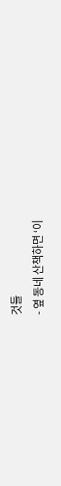것들
- 옆 동네 산책하면 ‘이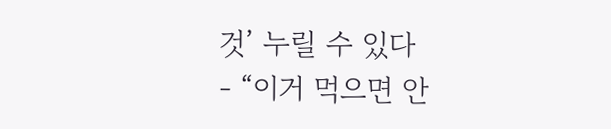것’ 누릴 수 있다
- “이거 먹으면 안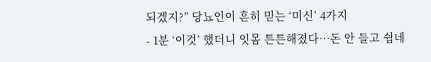되겠지?” 당뇨인이 흔히 믿는 ‘미신’ 4가지
- 1분 ‘이것’ 했더니 잇몸 튼튼해졌다…돈 안 들고 쉽네